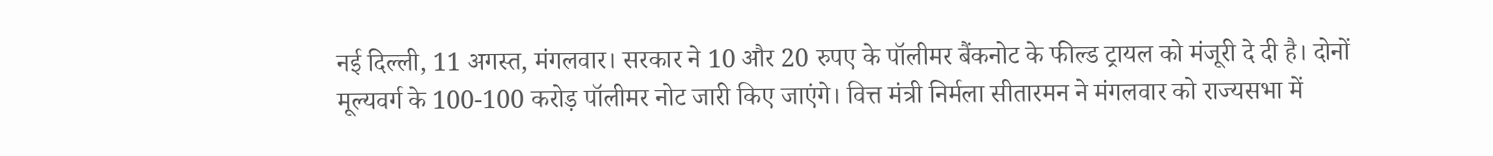नई दिल्ली, 11 अगस्त, मंगलवार। सरकार ने 10 और 20 रुपए के पॉलीमर बैंकनोट के फील्ड ट्रायल को मंजूरी दे दी है। दोनों मूल्यवर्ग के 100-100 करोड़ पॉलीमर नोट जारी किए जाएंगे। वित्त मंत्री निर्मला सीतारमन ने मंगलवार को राज्यसभा में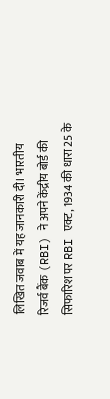लिखित जवाब में यह जानकारी दी। भारतीय रिजर्व बैंक (RBI) ने अपने केंद्रीय बोर्ड की सिफारिश पर RBI एक्ट, 1934 की धारा 25 के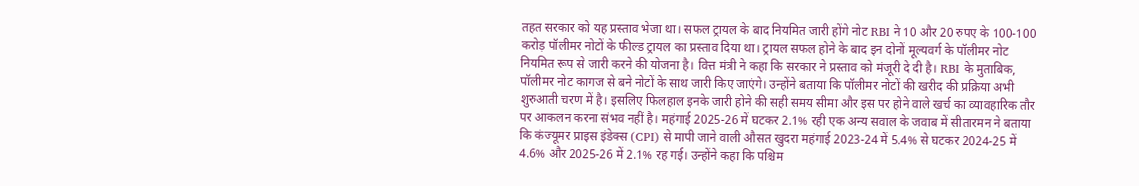तहत सरकार को यह प्रस्ताव भेजा था। सफल ट्रायल के बाद नियमित जारी होंगे नोट RBI ने 10 और 20 रुपए के 100-100 करोड़ पॉलीमर नोटों के फील्ड ट्रायल का प्रस्ताव दिया था। ट्रायल सफल होने के बाद इन दोनों मूल्यवर्ग के पॉलीमर नोट नियमित रूप से जारी करने की योजना है। वित्त मंत्री ने कहा कि सरकार ने प्रस्ताव को मंजूरी दे दी है। RBI के मुताबिक, पॉलीमर नोट कागज से बने नोटों के साथ जारी किए जाएंगे। उन्होंने बताया कि पॉलीमर नोटों की खरीद की प्रक्रिया अभी शुरुआती चरण में है। इसलिए फिलहाल इनके जारी होने की सही समय सीमा और इस पर होने वाले खर्च का व्यावहारिक तौर पर आकलन करना संभव नहीं है। महंगाई 2025-26 में घटकर 2.1% रही एक अन्य सवाल के जवाब में सीतारमन ने बताया कि कंज्यूमर प्राइस इंडेक्स (CPI) से मापी जाने वाली औसत खुदरा महंगाई 2023-24 में 5.4% से घटकर 2024-25 में 4.6% और 2025-26 में 2.1% रह गई। उन्होंने कहा कि पश्चिम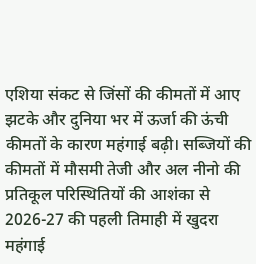एशिया संकट से जिंसों की कीमतों में आए झटके और दुनिया भर में ऊर्जा की ऊंची कीमतों के कारण महंगाई बढ़ी। सब्जियों की कीमतों में मौसमी तेजी और अल नीनो की प्रतिकूल परिस्थितियों की आशंका से 2026-27 की पहली तिमाही में खुदरा महंगाई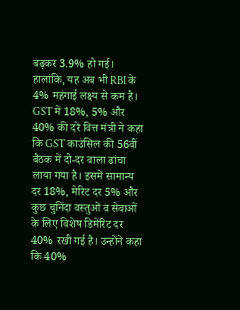बढ़कर 3.9% हो गई। हालांकि, यह अब भी RBI के 4% महंगाई लक्ष्य से कम है। GST में 18%, 5% और 40% की दरें वित्त मंत्री ने कहा कि GST काउंसिल की 56वीं बैठक में दो-दर वाला ढांचा लाया गया है। इसमें सामान्य दर 18%, मेरिट दर 5% और कुछ चुनिंदा वस्तुओं व सेवाओं के लिए विशेष डिमेरिट दर 40% रखी गई है। उन्होंने कहा कि 40%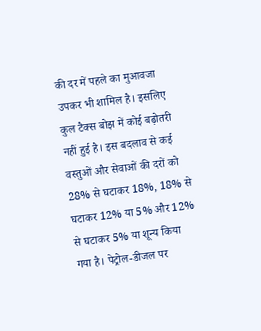की दर में पहले का मुआवजा उपकर भी शामिल है। इसलिए कुल टैक्स बोझ में कोई बढ़ोतरी नहीं हुई है। इस बदलाव से कई वस्तुओं और सेवाओं की दरों को 28% से घटाकर 18%, 18% से घटाकर 12% या 5% और 12% से घटाकर 5% या शून्य किया गया है। पेट्रोल-डीजल पर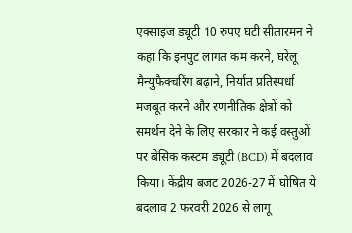एक्साइज ड्यूटी 10 रुपए घटी सीतारमन ने कहा कि इनपुट लागत कम करने, घरेलू मैन्युफैक्चरिंग बढ़ाने, निर्यात प्रतिस्पर्धा मजबूत करने और रणनीतिक क्षेत्रों को समर्थन देने के लिए सरकार ने कई वस्तुओं पर बेसिक कस्टम ड्यूटी (BCD) में बदलाव किया। केंद्रीय बजट 2026-27 में घोषित ये बदलाव 2 फरवरी 2026 से लागू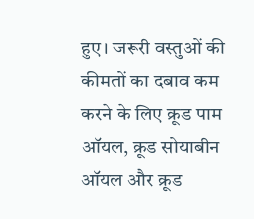हुए। जरूरी वस्तुओं की कीमतों का दबाव कम करने के लिए क्रूड पाम ऑयल, क्रूड सोयाबीन ऑयल और क्रूड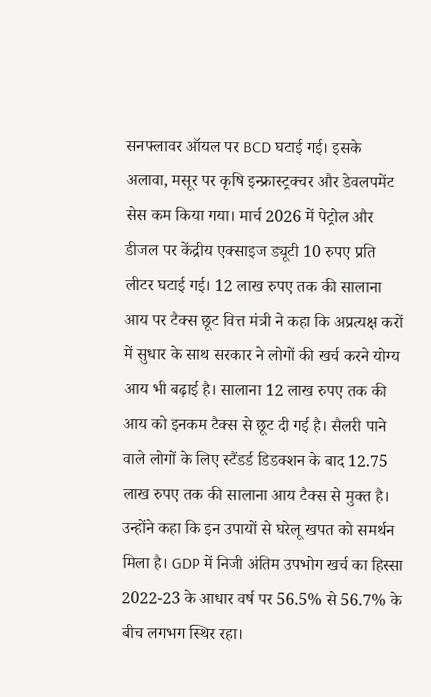सनफ्लावर ऑयल पर BCD घटाई गई। इसके अलावा, मसूर पर कृषि इन्फ्रास्ट्रक्चर और डेवलपमेंट सेस कम किया गया। मार्च 2026 में पेट्रोल और डीजल पर केंद्रीय एक्साइज ड्यूटी 10 रुपए प्रति लीटर घटाई गई। 12 लाख रुपए तक की सालाना आय पर टैक्स छूट वित्त मंत्री ने कहा कि अप्रत्यक्ष करों में सुधार के साथ सरकार ने लोगों की खर्च करने योग्य आय भी बढ़ाई है। सालाना 12 लाख रुपए तक की आय को इनकम टैक्स से छूट दी गई है। सैलरी पाने वाले लोगों के लिए स्टैंडर्ड डिडक्शन के बाद 12.75 लाख रुपए तक की सालाना आय टैक्स से मुक्त है। उन्होंने कहा कि इन उपायों से घरेलू खपत को समर्थन मिला है। GDP में निजी अंतिम उपभोग खर्च का हिस्सा 2022-23 के आधार वर्ष पर 56.5% से 56.7% के बीच लगभग स्थिर रहा।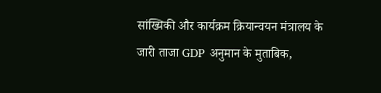सांख्यिकी और कार्यक्रम क्रियान्वयन मंत्रालय के जारी ताजा GDP अनुमान के मुताबिक,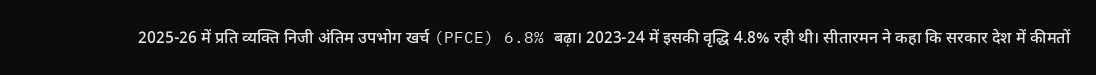2025-26 में प्रति व्यक्ति निजी अंतिम उपभोग खर्च (PFCE) 6.8% बढ़ा। 2023-24 में इसकी वृद्धि 4.8% रही थी। सीतारमन ने कहा कि सरकार देश में कीमतों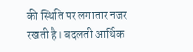की स्थिति पर लगातार नजर रखती है। बदलती आर्थिक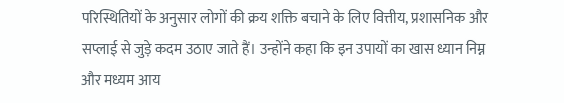परिस्थितियों के अनुसार लोगों की क्रय शक्ति बचाने के लिए वित्तीय, प्रशासनिक और सप्लाई से जुड़े कदम उठाए जाते हैं। उन्होंने कहा कि इन उपायों का खास ध्यान निम्न और मध्यम आय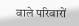वाले परिवारों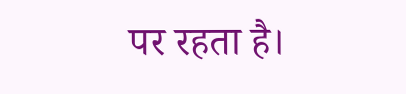पर रहता है।